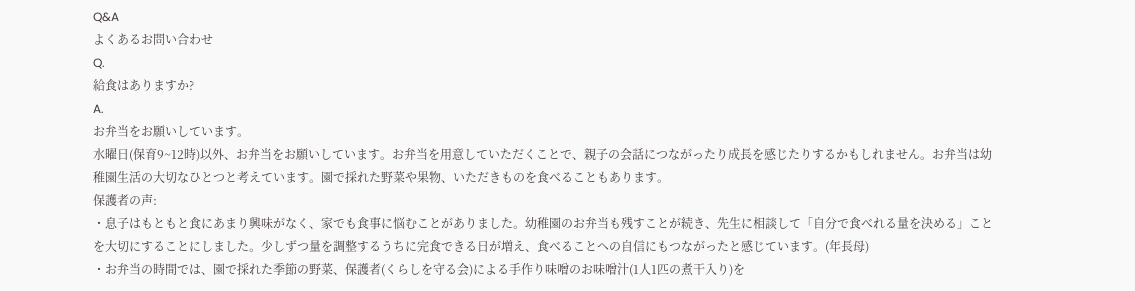Q&A
よくあるお問い合わせ
Q.
給食はありますか?
A.
お弁当をお願いしています。
水曜日(保育9~12時)以外、お弁当をお願いしています。お弁当を用意していただくことで、親子の会話につながったり成長を感じたりするかもしれません。お弁当は幼稚園生活の大切なひとつと考えています。園で採れた野菜や果物、いただきものを食べることもあります。
保護者の声:
・息子はもともと食にあまり興味がなく、家でも食事に悩むことがありました。幼稚園のお弁当も残すことが続き、先生に相談して「自分で食べれる量を決める」ことを大切にすることにしました。少しずつ量を調整するうちに完食できる日が増え、食べることへの自信にもつながったと感じています。(年長母)
・お弁当の時間では、園で採れた季節の野菜、保護者(くらしを守る会)による手作り味噌のお味噌汁(1人1匹の煮干入り)を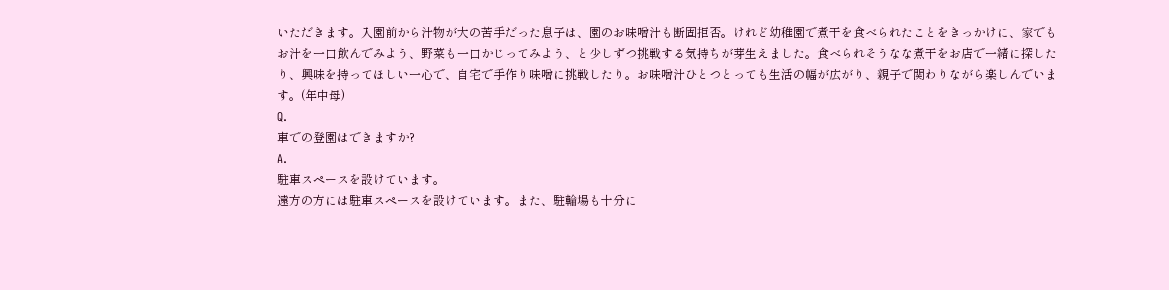いただきます。入園前から汁物が大の苦手だった息子は、園のお味噌汁も断固拒否。けれど幼稚園で煮干を食べられたことをきっかけに、家でもお汁を一口飲んでみよう、野菜も一口かじってみよう、と少しずつ挑戦する気持ちが芽生えました。食べられそうなな煮干をお店で一緒に探したり、興味を持ってほしい一心で、自宅で手作り味噌に挑戦したり。お味噌汁ひとつとっても生活の幅が広がり、親子で関わりながら楽しんでいます。(年中母)
Q.
車での登園はできますか?
A.
駐車スペースを設けています。
遠方の方には駐車スペースを設けています。また、駐輪場も十分に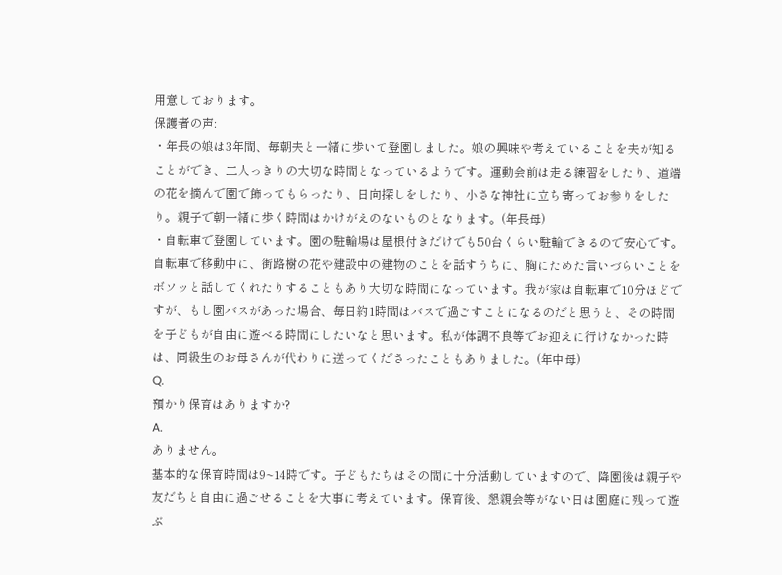用意しております。
保護者の声:
・年長の娘は3年間、毎朝夫と一緒に歩いて登園しました。娘の興味や考えていることを夫が知ることができ、二人っきりの大切な時間となっているようです。運動会前は走る練習をしたり、道端の花を摘んで園で飾ってもらったり、日向探しをしたり、小さな神社に立ち寄ってお参りをしたり。親子で朝一緒に歩く時間はかけがえのないものとなります。(年長母)
・自転車で登園しています。園の駐輪場は屋根付きだけでも50台くらい駐輪できるので安心です。自転車で移動中に、街路樹の花や建設中の建物のことを話すうちに、胸にためた言いづらいことをボソッと話してくれたりすることもあり大切な時間になっています。我が家は自転車で10分ほどですが、もし園バスがあった場合、毎日約1時間はバスで過ごすことになるのだと思うと、その時間を子どもが自由に遊べる時間にしたいなと思います。私が体調不良等でお迎えに行けなかった時は、同級生のお母さんが代わりに送ってくださったこともありました。(年中母)
Q.
預かり保育はありますか?
A.
ありません。
基本的な保育時間は9~14時です。子どもたちはその間に十分活動していますので、降園後は親子や友だちと自由に過ごせることを大事に考えています。保育後、懇親会等がない日は園庭に残って遊ぶ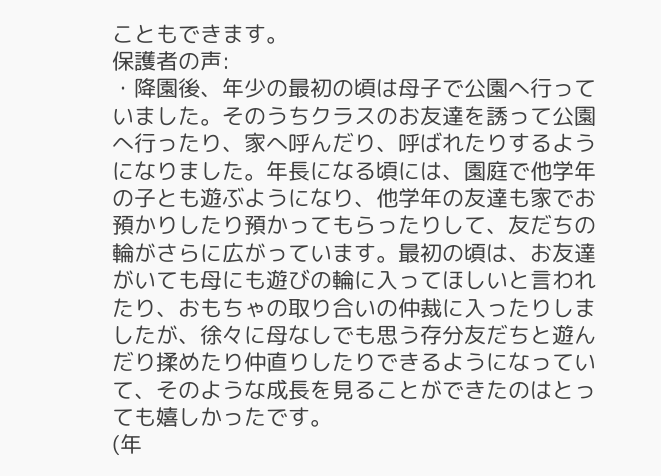こともできます。
保護者の声:
・降園後、年少の最初の頃は母子で公園へ行っていました。そのうちクラスのお友達を誘って公園へ行ったり、家へ呼んだり、呼ばれたりするようになりました。年長になる頃には、園庭で他学年の子とも遊ぶようになり、他学年の友達も家でお預かりしたり預かってもらったりして、友だちの輪がさらに広がっています。最初の頃は、お友達がいても母にも遊びの輪に入ってほしいと言われたり、おもちゃの取り合いの仲裁に入ったりしましたが、徐々に母なしでも思う存分友だちと遊んだり揉めたり仲直りしたりできるようになっていて、そのような成長を見ることができたのはとっても嬉しかったです。
(年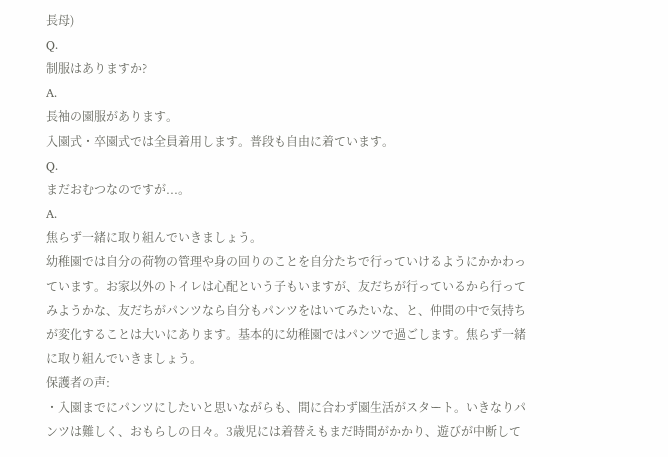長母)
Q.
制服はありますか?
A.
長袖の園服があります。
入園式・卒園式では全員着用します。普段も自由に着ています。
Q.
まだおむつなのですが...。
A.
焦らず一緒に取り組んでいきましょう。
幼稚園では自分の荷物の管理や身の回りのことを自分たちで行っていけるようにかかわっています。お家以外のトイレは心配という子もいますが、友だちが行っているから行ってみようかな、友だちがパンツなら自分もパンツをはいてみたいな、と、仲間の中で気持ちが変化することは大いにあります。基本的に幼稚園ではパンツで過ごします。焦らず一緒に取り組んでいきましょう。
保護者の声:
・入園までにパンツにしたいと思いながらも、間に合わず園生活がスタート。いきなりパンツは難しく、おもらしの日々。3歳児には着替えもまだ時間がかかり、遊びが中断して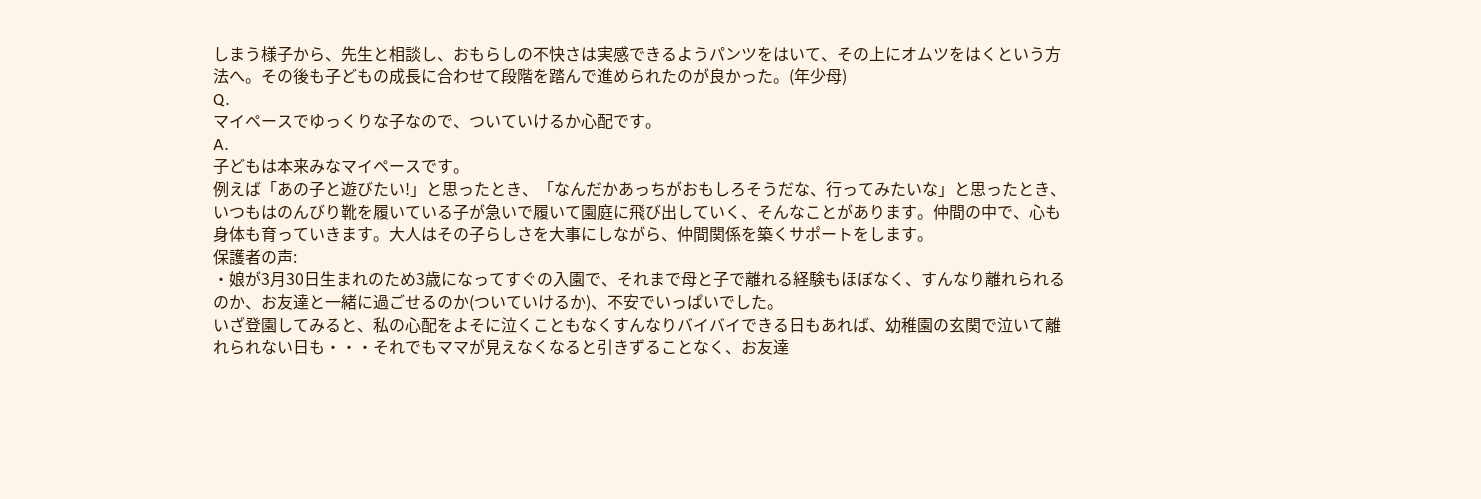しまう様子から、先生と相談し、おもらしの不快さは実感できるようパンツをはいて、その上にオムツをはくという方法へ。その後も子どもの成長に合わせて段階を踏んで進められたのが良かった。(年少母)
Q.
マイペースでゆっくりな子なので、ついていけるか心配です。
A.
子どもは本来みなマイペースです。
例えば「あの子と遊びたい!」と思ったとき、「なんだかあっちがおもしろそうだな、行ってみたいな」と思ったとき、いつもはのんびり靴を履いている子が急いで履いて園庭に飛び出していく、そんなことがあります。仲間の中で、心も身体も育っていきます。大人はその子らしさを大事にしながら、仲間関係を築くサポートをします。
保護者の声:
・娘が3月30日生まれのため3歳になってすぐの入園で、それまで母と子で離れる経験もほぼなく、すんなり離れられるのか、お友達と一緒に過ごせるのか(ついていけるか)、不安でいっぱいでした。
いざ登園してみると、私の心配をよそに泣くこともなくすんなりバイバイできる日もあれば、幼稚園の玄関で泣いて離れられない日も・・・それでもママが見えなくなると引きずることなく、お友達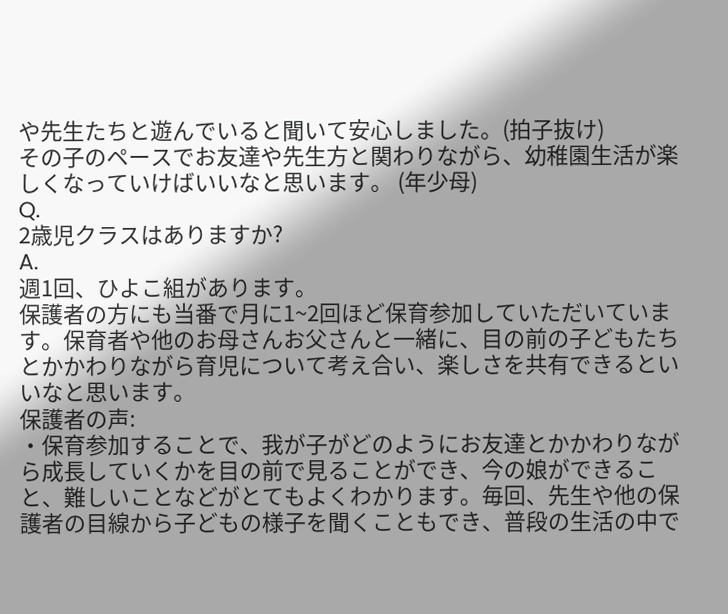や先生たちと遊んでいると聞いて安心しました。(拍子抜け)
その子のペースでお友達や先生方と関わりながら、幼稚園生活が楽しくなっていけばいいなと思います。 (年少母)
Q.
2歳児クラスはありますか?
A.
週1回、ひよこ組があります。
保護者の方にも当番で月に1~2回ほど保育参加していただいています。保育者や他のお母さんお父さんと一緒に、目の前の子どもたちとかかわりながら育児について考え合い、楽しさを共有できるといいなと思います。
保護者の声:
・保育参加することで、我が子がどのようにお友達とかかわりながら成長していくかを目の前で見ることができ、今の娘ができること、難しいことなどがとてもよくわかります。毎回、先生や他の保護者の目線から子どもの様子を聞くこともでき、普段の生活の中で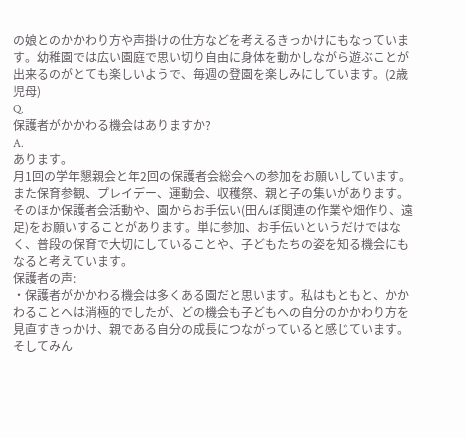の娘とのかかわり方や声掛けの仕方などを考えるきっかけにもなっています。幼稚園では広い園庭で思い切り自由に身体を動かしながら遊ぶことが出来るのがとても楽しいようで、毎週の登園を楽しみにしています。(2歳児母)
Q.
保護者がかかわる機会はありますか?
A.
あります。
月1回の学年懇親会と年2回の保護者会総会への参加をお願いしています。また保育参観、プレイデー、運動会、収穫祭、親と子の集いがあります。そのほか保護者会活動や、園からお手伝い(田んぼ関連の作業や畑作り、遠足)をお願いすることがあります。単に参加、お手伝いというだけではなく、普段の保育で大切にしていることや、子どもたちの姿を知る機会にもなると考えています。
保護者の声:
・保護者がかかわる機会は多くある園だと思います。私はもともと、かかわることへは消極的でしたが、どの機会も子どもへの自分のかかわり方を見直すきっかけ、親である自分の成長につながっていると感じています。そしてみん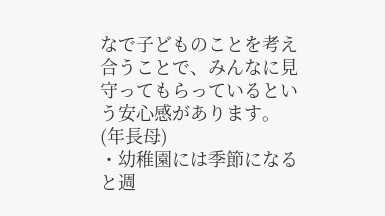なで子どものことを考え合うことで、みんなに見守ってもらっているという安心感があります。
(年長母)
・幼稚園には季節になると週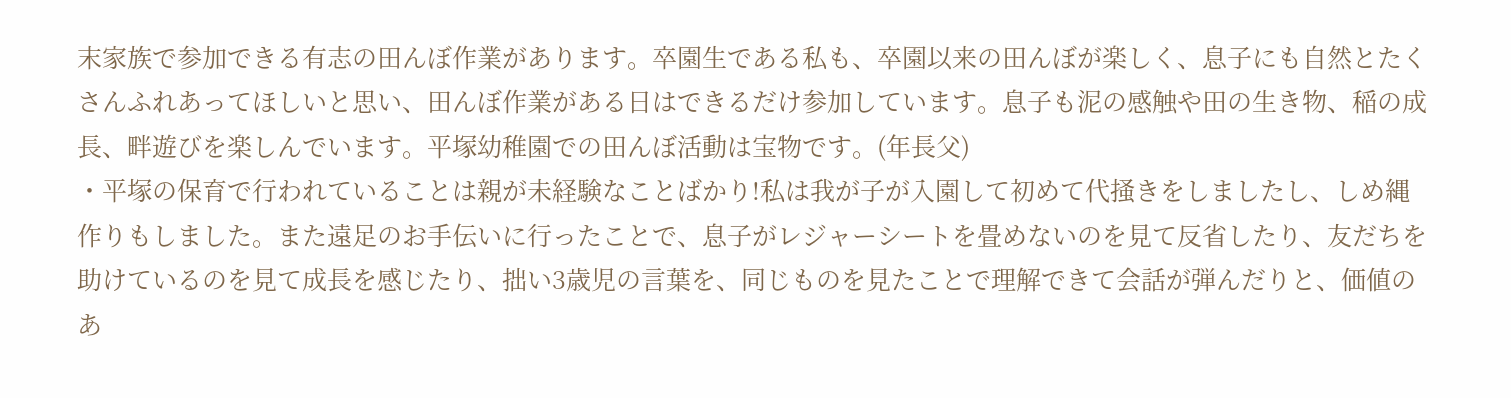末家族で参加できる有志の田んぼ作業があります。卒園生である私も、卒園以来の田んぼが楽しく、息子にも自然とたくさんふれあってほしいと思い、田んぼ作業がある日はできるだけ参加しています。息子も泥の感触や田の生き物、稲の成長、畔遊びを楽しんでいます。平塚幼稚園での田んぼ活動は宝物です。(年長父)
・平塚の保育で行われていることは親が未経験なことばかり!私は我が子が入園して初めて代掻きをしましたし、しめ縄作りもしました。また遠足のお手伝いに行ったことで、息子がレジャーシートを畳めないのを見て反省したり、友だちを助けているのを見て成長を感じたり、拙い3歳児の言葉を、同じものを見たことで理解できて会話が弾んだりと、価値のあ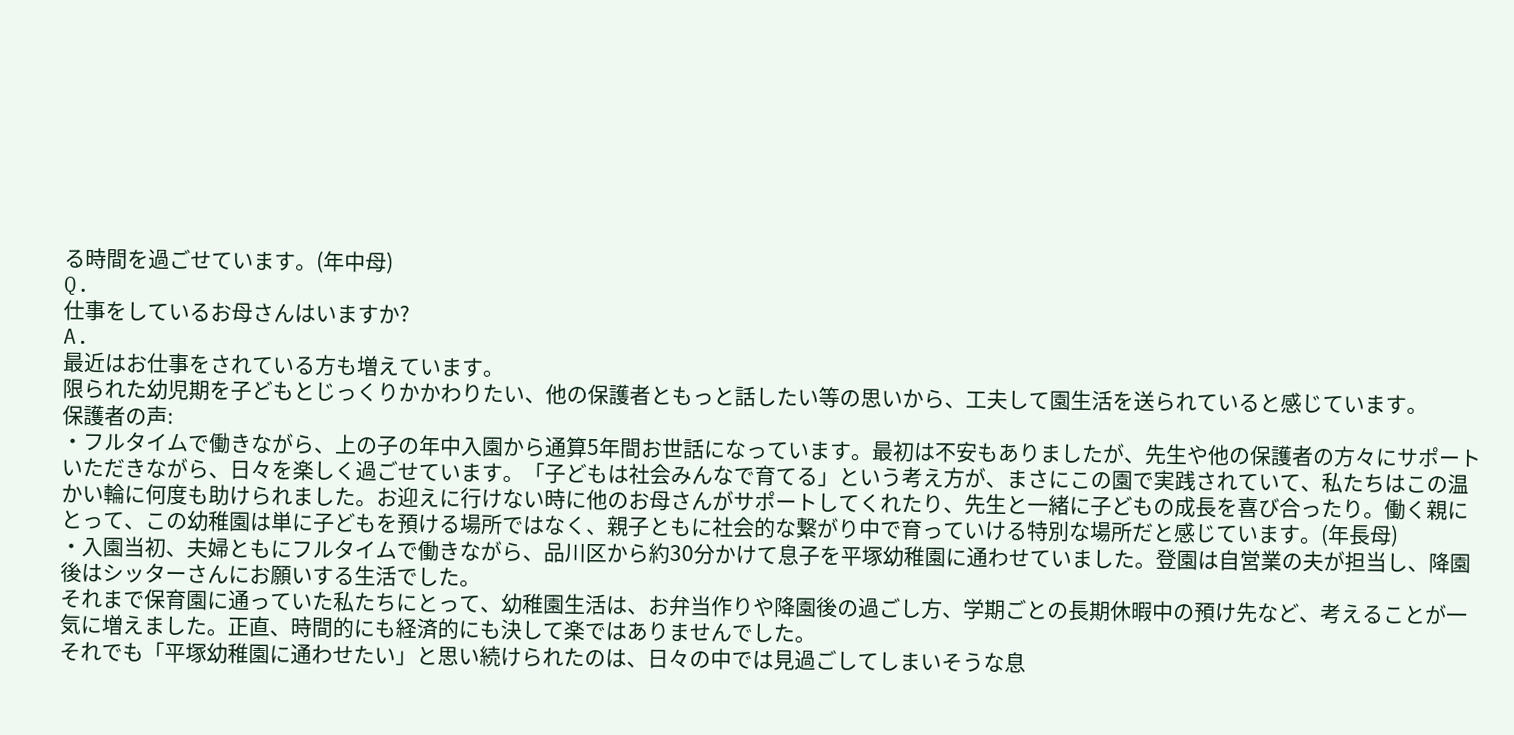る時間を過ごせています。(年中母)
Q.
仕事をしているお母さんはいますか?
A.
最近はお仕事をされている方も増えています。
限られた幼児期を子どもとじっくりかかわりたい、他の保護者ともっと話したい等の思いから、工夫して園生活を送られていると感じています。
保護者の声:
・フルタイムで働きながら、上の子の年中入園から通算5年間お世話になっています。最初は不安もありましたが、先生や他の保護者の方々にサポートいただきながら、日々を楽しく過ごせています。「子どもは社会みんなで育てる」という考え方が、まさにこの園で実践されていて、私たちはこの温かい輪に何度も助けられました。お迎えに行けない時に他のお母さんがサポートしてくれたり、先生と一緒に子どもの成長を喜び合ったり。働く親にとって、この幼稚園は単に子どもを預ける場所ではなく、親子ともに社会的な繋がり中で育っていける特別な場所だと感じています。(年長母)
・入園当初、夫婦ともにフルタイムで働きながら、品川区から約30分かけて息子を平塚幼稚園に通わせていました。登園は自営業の夫が担当し、降園後はシッターさんにお願いする生活でした。
それまで保育園に通っていた私たちにとって、幼稚園生活は、お弁当作りや降園後の過ごし方、学期ごとの長期休暇中の預け先など、考えることが一気に増えました。正直、時間的にも経済的にも決して楽ではありませんでした。
それでも「平塚幼稚園に通わせたい」と思い続けられたのは、日々の中では見過ごしてしまいそうな息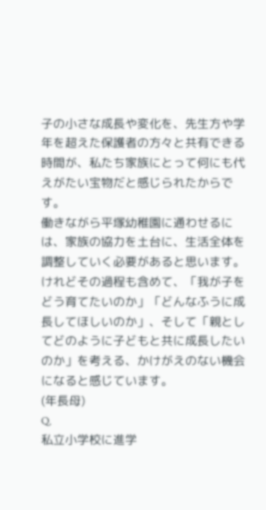子の小さな成長や変化を、先生方や学年を超えた保護者の方々と共有できる時間が、私たち家族にとって何にも代えがたい宝物だと感じられたからです。
働きながら平塚幼稚園に通わせるには、家族の協力を土台に、生活全体を調整していく必要があると思います。けれどその過程も含めて、「我が子をどう育てたいのか」「どんなふうに成長してほしいのか」、そして「親としてどのように子どもと共に成長したいのか」を考える、かけがえのない機会になると感じています。
(年長母)
Q.
私立小学校に進学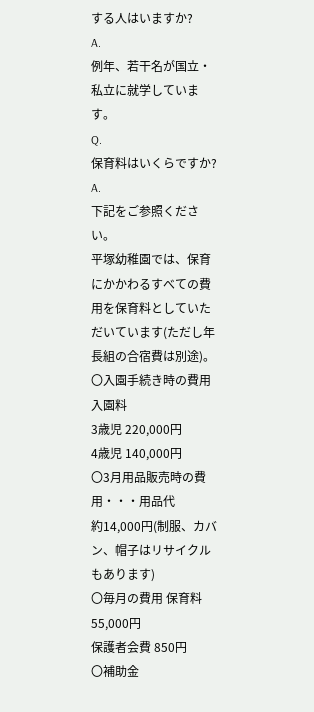する人はいますか?
A.
例年、若干名が国立・私立に就学しています。
Q.
保育料はいくらですか?
A.
下記をご参照ください。
平塚幼稚園では、保育にかかわるすべての費用を保育料としていただいています(ただし年長組の合宿費は別途)。
〇入園手続き時の費用 入園料
3歳児 220,000円
4歳児 140,000円
〇3月用品販売時の費用・・・用品代
約14,000円(制服、カバン、帽子はリサイクルもあります)
〇毎月の費用 保育料 55,000円
保護者会費 850円
〇補助金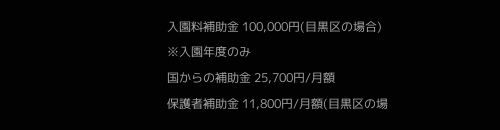入園料補助金 100,000円(目黒区の場合)
※入園年度のみ
国からの補助金 25,700円/月額
保護者補助金 11,800円/月額(目黒区の場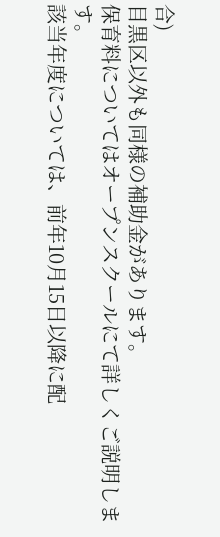合)
目黒区以外も同様の補助金があります。
保育料についてはオープンスクールにて詳しくご説明します。
該当年度については、前年10月15日以降に配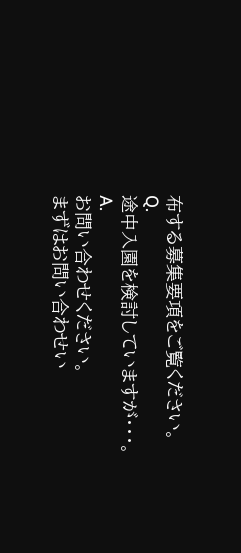布する募集要項をご覧ください。
Q.
途中入園を検討していますが・・・。
A.
お問い合わせください。
まずはお問い合わせい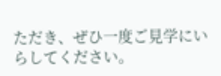ただき、ぜひ一度ご見学にいらしてください。